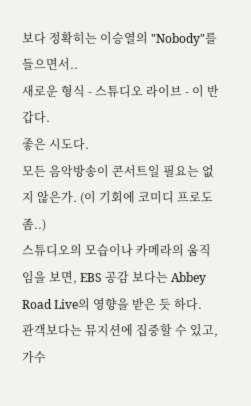보다 정확히는 이승열의 "Nobody"를 들으면서..
새로운 형식 - 스튜디오 라이브 - 이 반갑다.
좋은 시도다.
모든 음악방송이 콘서트일 필요는 없지 않은가. (이 기회에 코미디 프로도 좀..)
스튜디오의 모습이나 카메라의 움직임을 보면, EBS 공감 보다는 Abbey Road Live의 영향을 받은 듯 하다.
관객보다는 뮤지션에 집중할 수 있고, 가수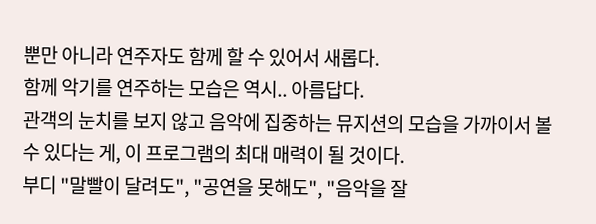뿐만 아니라 연주자도 함께 할 수 있어서 새롭다.
함께 악기를 연주하는 모습은 역시.. 아름답다.
관객의 눈치를 보지 않고 음악에 집중하는 뮤지션의 모습을 가까이서 볼 수 있다는 게, 이 프로그램의 최대 매력이 될 것이다.
부디 "말빨이 달려도", "공연을 못해도", "음악을 잘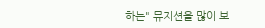하는" 뮤지션을 많이 보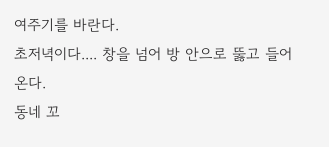여주기를 바란다.
초저녁이다.... 창을 넘어 방 안으로 뚫고 들어온다.
동네 꼬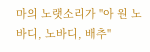마의 노랫소리가 "아 원 노바디, 노바디, 배추"